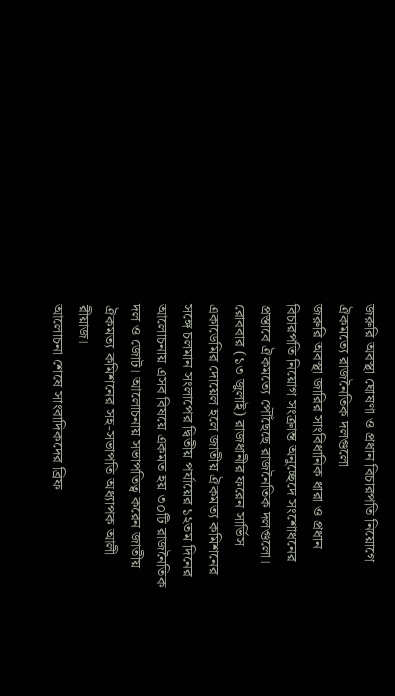জরুরি অবস্থা ঘোষণা ও প্রধান বিচারপতি নিয়োগে ঐকমত্যে রাজনৈতিক দলগুলো
জরুরি অবস্থা জারির সাংবিধানিক ধারা ও প্রধান বিচারপতি নিয়োগ সংক্রান্ত অনুচ্ছেদে সংশোধনের প্রস্তাবে ঐকমত্যে পৌঁছেছে রাজনৈতিক দলগুলো।
রোববার (১৩ জুলাই) রাজধানীর ফরেন সার্ভিস একাডেমির দোয়েল হলে জাতীয় ঐকমত্য কমিশনের সঙ্গে চলমান সংলাপের দ্বিতীয় পর্যায়ের ১২তম দিনের আলোচনায় এসব বিষয়ে একমত হয় ৩০টি রাজনৈতিক দল ও জোট। আলোচনায় সভাপতিত্ব করেন জাতীয় ঐকমত্য কমিশনের সহ-সভাপতি অধ্যাপক আলী রীয়াজ।
আলোচনা শেষে সাংবাদিকদের ব্রিফ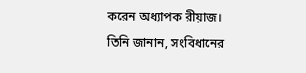করেন অধ্যাপক রীয়াজ। তিনি জানান, সংবিধানের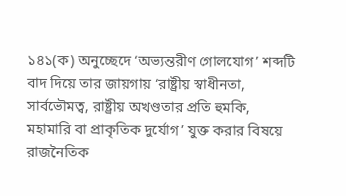১৪১(ক) অনুচ্ছেদে ‘অভ্যন্তরীণ গোলযোগ’ শব্দটি বাদ দিয়ে তার জায়গায় ‘রাষ্ট্রীয় স্বাধীনতা, সার্বভৌমত্ব, রাষ্ট্রীয় অখণ্ডতার প্রতি হুমকি, মহামারি বা প্রাকৃতিক দুর্যোগ’ যুক্ত করার বিষয়ে রাজনৈতিক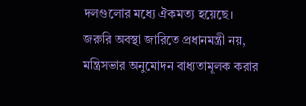দলগুলোর মধ্যে ঐকমত্য হয়েছে।
জরুরি অবস্থা জারিতে প্রধানমন্ত্রী নয়, মন্ত্রিসভার অনুমোদন বাধ্যতামূলক করার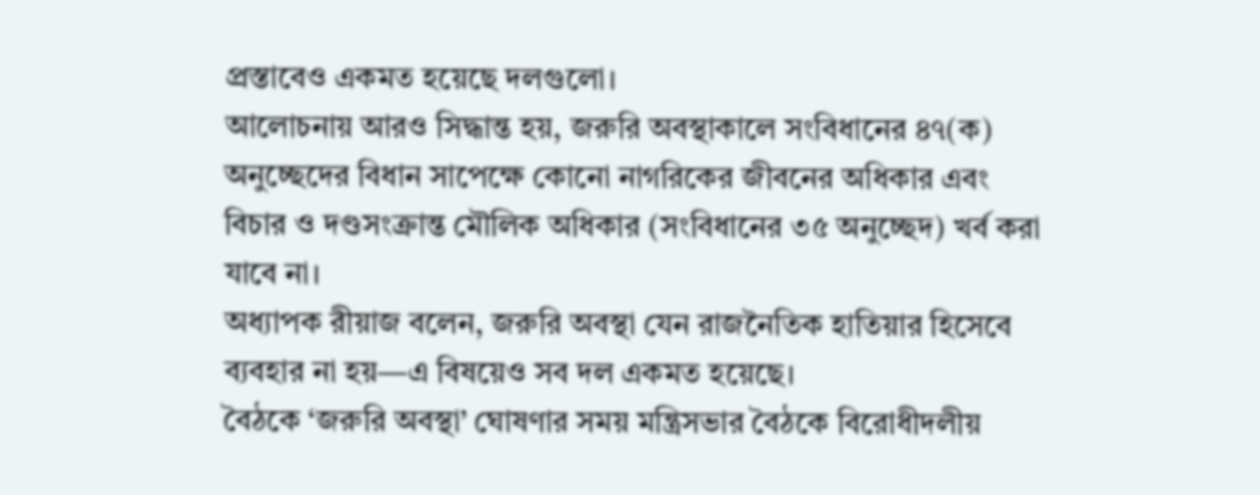প্রস্তাবেও একমত হয়েছে দলগুলো।
আলোচনায় আরও সিদ্ধান্ত হয়, জরুরি অবস্থাকালে সংবিধানের ৪৭(ক) অনুচ্ছেদের বিধান সাপেক্ষে কোনো নাগরিকের জীবনের অধিকার এবং বিচার ও দণ্ডসংক্রান্ত মৌলিক অধিকার (সংবিধানের ৩৫ অনুচ্ছেদ) খর্ব করা যাবে না।
অধ্যাপক রীয়াজ বলেন, জরুরি অবস্থা যেন রাজনৈতিক হাতিয়ার হিসেবে ব্যবহার না হয়—এ বিষয়েও সব দল একমত হয়েছে।
বৈঠকে ‘জরুরি অবস্থা’ ঘোষণার সময় মন্ত্রিসভার বৈঠকে বিরোধীদলীয়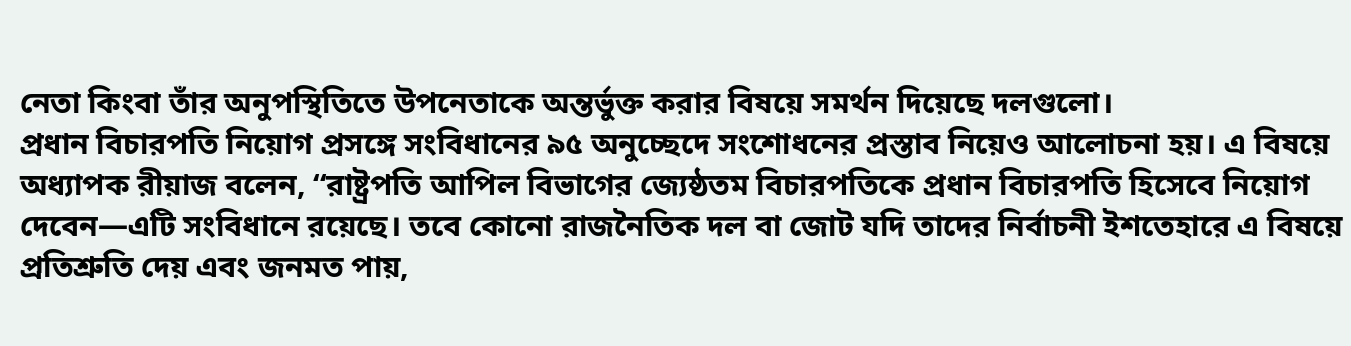নেতা কিংবা তাঁর অনুপস্থিতিতে উপনেতাকে অন্তর্ভুক্ত করার বিষয়ে সমর্থন দিয়েছে দলগুলো।
প্রধান বিচারপতি নিয়োগ প্রসঙ্গে সংবিধানের ৯৫ অনুচ্ছেদে সংশোধনের প্রস্তাব নিয়েও আলোচনা হয়। এ বিষয়ে অধ্যাপক রীয়াজ বলেন, ‘‘রাষ্ট্রপতি আপিল বিভাগের জ্যেষ্ঠতম বিচারপতিকে প্রধান বিচারপতি হিসেবে নিয়োগ দেবেন—এটি সংবিধানে রয়েছে। তবে কোনো রাজনৈতিক দল বা জোট যদি তাদের নির্বাচনী ইশতেহারে এ বিষয়ে প্রতিশ্রুতি দেয় এবং জনমত পায়,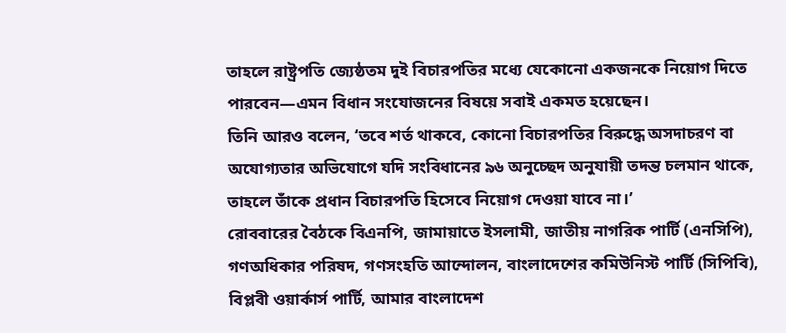তাহলে রাষ্ট্রপতি জ্যেষ্ঠতম দুই বিচারপতির মধ্যে যেকোনো একজনকে নিয়োগ দিতে পারবেন—এমন বিধান সংযোজনের বিষয়ে সবাই একমত হয়েছেন।
তিনি আরও বলেন, ‘তবে শর্ত থাকবে, কোনো বিচারপতির বিরুদ্ধে অসদাচরণ বা অযোগ্যতার অভিযোগে যদি সংবিধানের ৯৬ অনুচ্ছেদ অনুযায়ী তদন্ত চলমান থাকে, তাহলে তাঁকে প্রধান বিচারপতি হিসেবে নিয়োগ দেওয়া যাবে না।’
রোববারের বৈঠকে বিএনপি, জামায়াতে ইসলামী, জাতীয় নাগরিক পার্টি (এনসিপি), গণঅধিকার পরিষদ, গণসংহতি আন্দোলন, বাংলাদেশের কমিউনিস্ট পার্টি (সিপিবি), বিপ্লবী ওয়ার্কার্স পার্টি, আমার বাংলাদেশ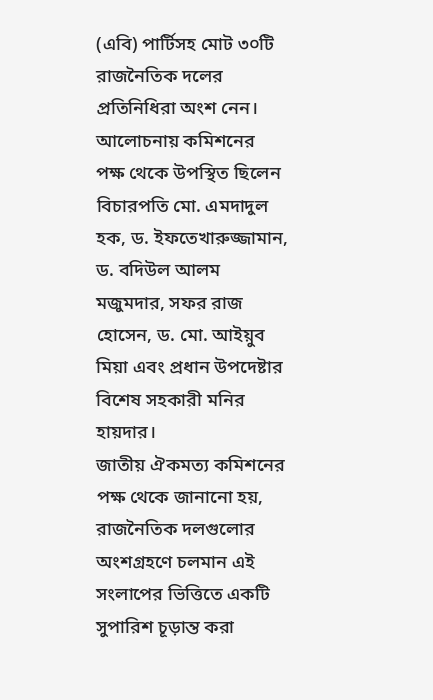(এবি) পার্টিসহ মোট ৩০টি রাজনৈতিক দলের প্রতিনিধিরা অংশ নেন।
আলোচনায় কমিশনের পক্ষ থেকে উপস্থিত ছিলেন বিচারপতি মো. এমদাদুল হক, ড. ইফতেখারুজ্জামান, ড. বদিউল আলম মজুমদার, সফর রাজ হোসেন, ড. মো. আইয়ুব মিয়া এবং প্রধান উপদেষ্টার বিশেষ সহকারী মনির হায়দার।
জাতীয় ঐকমত্য কমিশনের পক্ষ থেকে জানানো হয়, রাজনৈতিক দলগুলোর অংশগ্রহণে চলমান এই সংলাপের ভিত্তিতে একটি সুপারিশ চূড়ান্ত করা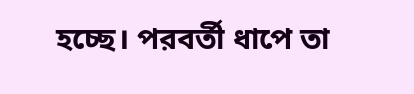হচ্ছে। পরবর্তী ধাপে তা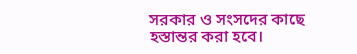সরকার ও সংসদের কাছে হস্তান্তর করা হবে।